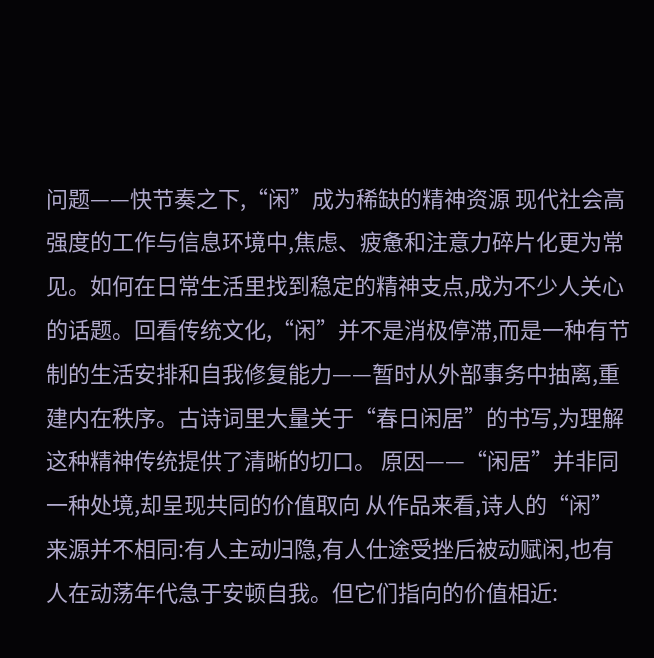问题——快节奏之下,“闲”成为稀缺的精神资源 现代社会高强度的工作与信息环境中,焦虑、疲惫和注意力碎片化更为常见。如何在日常生活里找到稳定的精神支点,成为不少人关心的话题。回看传统文化,“闲”并不是消极停滞,而是一种有节制的生活安排和自我修复能力——暂时从外部事务中抽离,重建内在秩序。古诗词里大量关于“春日闲居”的书写,为理解这种精神传统提供了清晰的切口。 原因——“闲居”并非同一种处境,却呈现共同的价值取向 从作品来看,诗人的“闲”来源并不相同:有人主动归隐,有人仕途受挫后被动赋闲,也有人在动荡年代急于安顿自我。但它们指向的价值相近: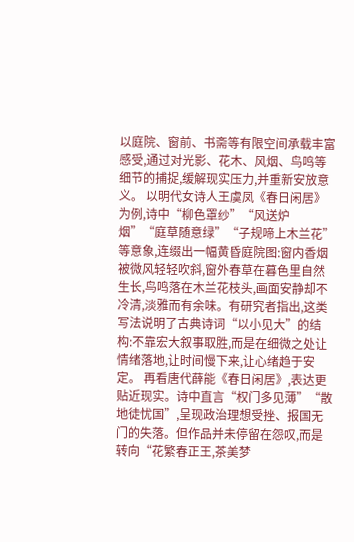以庭院、窗前、书斋等有限空间承载丰富感受,通过对光影、花木、风烟、鸟鸣等细节的捕捉,缓解现实压力,并重新安放意义。 以明代女诗人王虞凤《春日闲居》为例,诗中“柳色罩纱”“风送炉烟”“庭草随意绿”“子规啼上木兰花”等意象,连缀出一幅黄昏庭院图:窗内香烟被微风轻轻吹斜,窗外春草在暮色里自然生长,鸟鸣落在木兰花枝头,画面安静却不冷清,淡雅而有余味。有研究者指出,这类写法说明了古典诗词“以小见大”的结构:不靠宏大叙事取胜,而是在细微之处让情绪落地,让时间慢下来,让心绪趋于安定。 再看唐代薛能《春日闲居》,表达更贴近现实。诗中直言“权门多见薄”“散地徒忧国”,呈现政治理想受挫、报国无门的失落。但作品并未停留在怨叹,而是转向“花繁春正王,茶美梦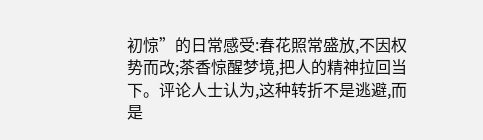初惊”的日常感受:春花照常盛放,不因权势而改;茶香惊醒梦境,把人的精神拉回当下。评论人士认为,这种转折不是逃避,而是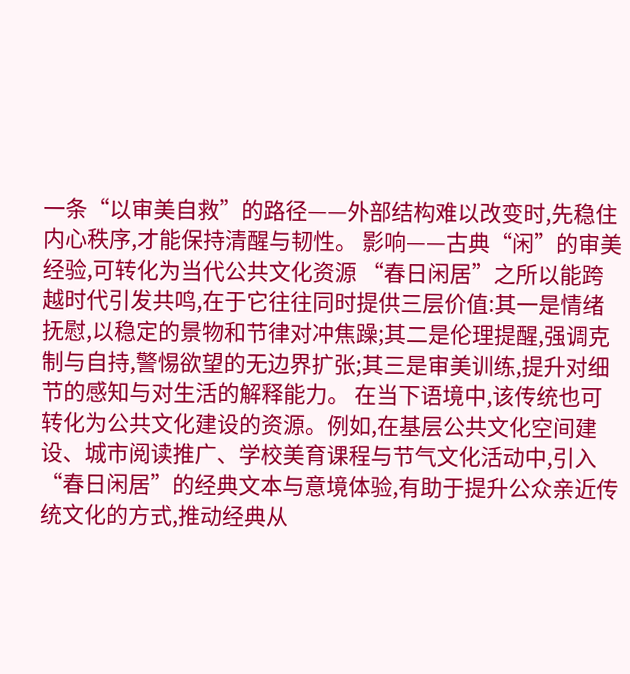一条“以审美自救”的路径——外部结构难以改变时,先稳住内心秩序,才能保持清醒与韧性。 影响——古典“闲”的审美经验,可转化为当代公共文化资源 “春日闲居”之所以能跨越时代引发共鸣,在于它往往同时提供三层价值:其一是情绪抚慰,以稳定的景物和节律对冲焦躁;其二是伦理提醒,强调克制与自持,警惕欲望的无边界扩张;其三是审美训练,提升对细节的感知与对生活的解释能力。 在当下语境中,该传统也可转化为公共文化建设的资源。例如,在基层公共文化空间建设、城市阅读推广、学校美育课程与节气文化活动中,引入“春日闲居”的经典文本与意境体验,有助于提升公众亲近传统文化的方式,推动经典从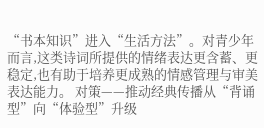“书本知识”进入“生活方法”。对青少年而言,这类诗词所提供的情绪表达更含蓄、更稳定,也有助于培养更成熟的情感管理与审美表达能力。 对策——推动经典传播从“背诵型”向“体验型”升级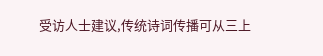受访人士建议,传统诗词传播可从三上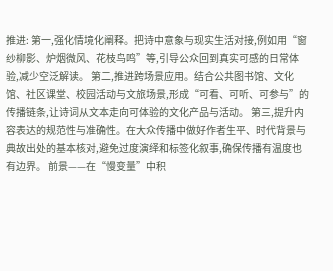推进: 第一,强化情境化阐释。把诗中意象与现实生活对接,例如用“窗纱柳影、炉烟微风、花枝鸟鸣”等,引导公众回到真实可感的日常体验,减少空泛解读。 第二,推进跨场景应用。结合公共图书馆、文化馆、社区课堂、校园活动与文旅场景,形成“可看、可听、可参与”的传播链条,让诗词从文本走向可体验的文化产品与活动。 第三,提升内容表达的规范性与准确性。在大众传播中做好作者生平、时代背景与典故出处的基本核对,避免过度演绎和标签化叙事,确保传播有温度也有边界。 前景——在“慢变量”中积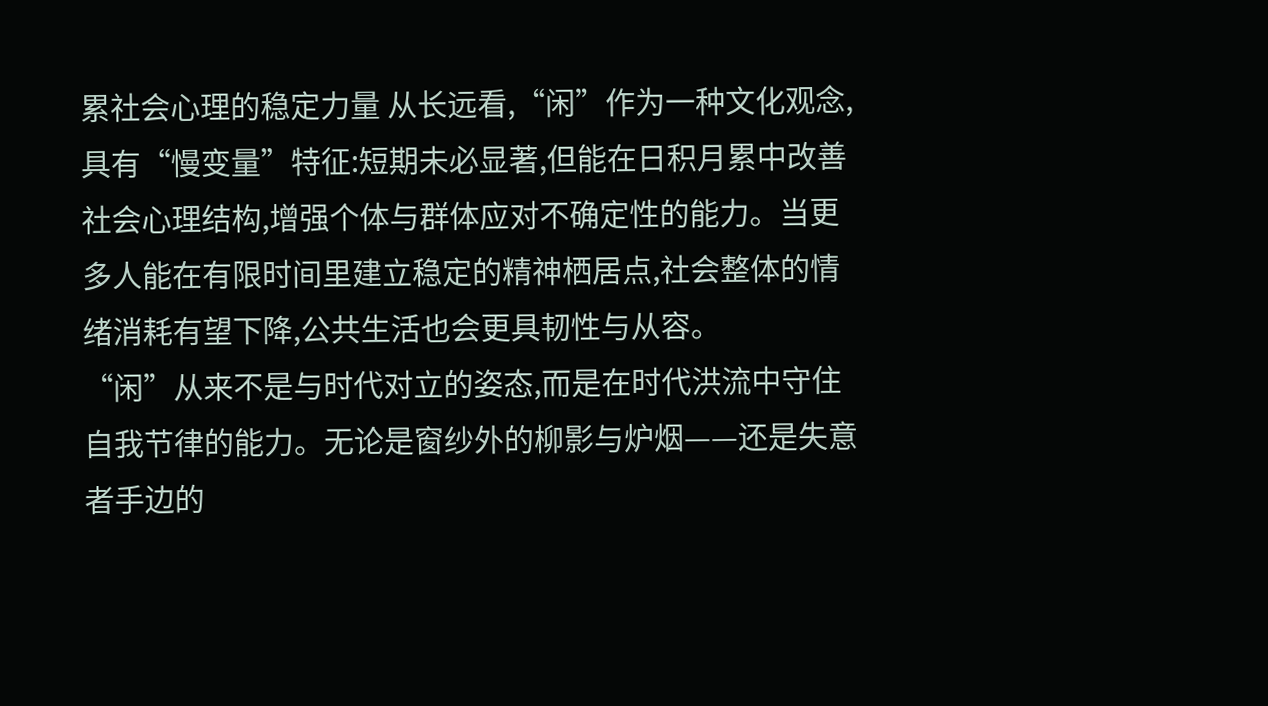累社会心理的稳定力量 从长远看,“闲”作为一种文化观念,具有“慢变量”特征:短期未必显著,但能在日积月累中改善社会心理结构,增强个体与群体应对不确定性的能力。当更多人能在有限时间里建立稳定的精神栖居点,社会整体的情绪消耗有望下降,公共生活也会更具韧性与从容。
“闲”从来不是与时代对立的姿态,而是在时代洪流中守住自我节律的能力。无论是窗纱外的柳影与炉烟——还是失意者手边的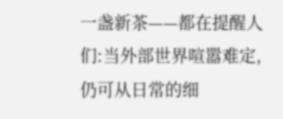一盏新茶——都在提醒人们:当外部世界喧嚣难定,仍可从日常的细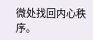微处找回内心秩序。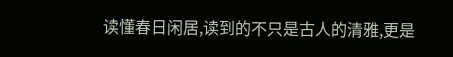读懂春日闲居,读到的不只是古人的清雅,更是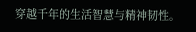穿越千年的生活智慧与精神韧性。